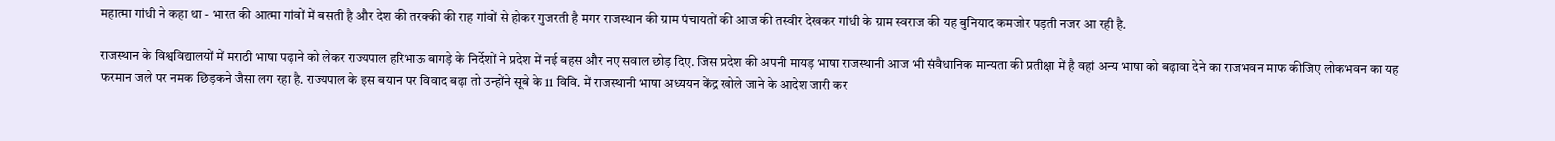महात्मा गांधी ने कहा था - भारत की आत्मा गांवों में बसती है और देश की तरक्की की राह गांवों से होकर गुजरती है मगर राजस्थान की ग्राम पंचायतों की आज की तस्वीर देखकर गांधी के ग्राम स्वराज की यह बुनियाद कमजोर पड़ती नजर आ रही है.

राजस्थान के विश्वविद्यालयों में मराठी भाषा पढ़ाने को लेकर राज्यपाल हरिभाऊ बागड़े के निर्देशों ने प्रदेश में नई बहस और नए सवाल छोड़ दिए. जिस प्रदेश की अपनी मायड़ भाषा राजस्थानी आज भी संवैधानिक मान्यता की प्रतीक्षा में है वहां अन्य भाषा को बढ़ावा देने का राजभवन माफ कीजिए लोकभवन का यह फरमान जले पर नमक छिड़कने जैसा लग रहा है. राज्यपाल के इस बयान पर विवाद बढ़ा तो उन्होंने सूबे के 11 विवि. में राजस्थानी भाषा अध्ययन केंद्र खोले जाने के आदेश जारी कर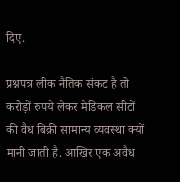दिए.

प्रश्नपत्र लीक नैतिक संकट है तो करोड़ों रुपये लेकर मेडिकल सीटों की वैध बिक्री सामान्य व्यवस्था क्यों मानी जाती है. आखिर एक अवैध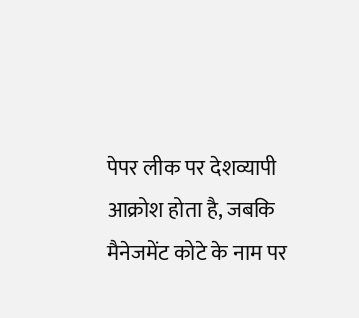पेपर लीक पर देशव्यापी आक्रोश होता है, जबकि मैनेजमेंट कोटे के नाम पर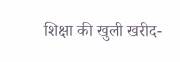शिक्षा की खुली खरीद-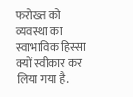फरोख्त को व्यवस्था का स्वाभाविक हिस्सा क्यों स्वीकार कर लिया गया है.